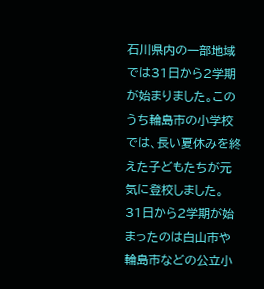石川県内の一部地域では31日から2学期が始まりました。このうち輪島市の小学校では、長い夏休みを終えた子どもたちが元気に登校しました。
31日から2学期が始まったのは白山市や輪島市などの公立小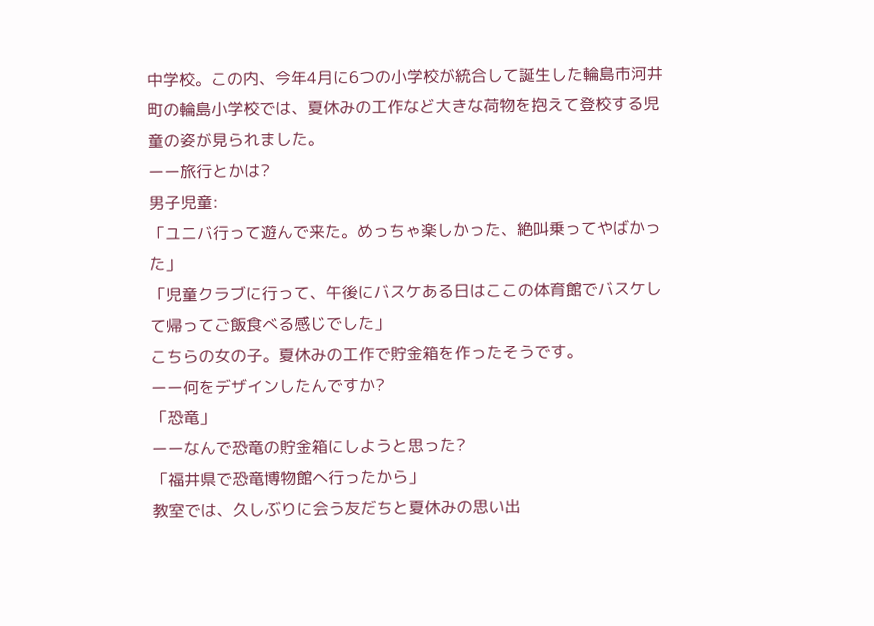中学校。この内、今年4月に6つの小学校が統合して誕生した輪島市河井町の輪島小学校では、夏休みの工作など大きな荷物を抱えて登校する児童の姿が見られました。
ーー旅行とかは?
男子児童:
「ユニバ行って遊んで来た。めっちゃ楽しかった、絶叫乗ってやばかった」
「児童クラブに行って、午後にバスケある日はここの体育館でバスケして帰ってご飯食べる感じでした」
こちらの女の子。夏休みの工作で貯金箱を作ったそうです。
ーー何をデザインしたんですか?
「恐竜」
ーーなんで恐竜の貯金箱にしようと思った?
「福井県で恐竜博物館へ行ったから」
教室では、久しぶりに会う友だちと夏休みの思い出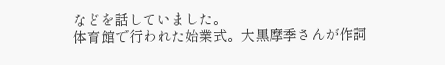などを話していました。
体育館で行われた始業式。大黒摩季さんが作詞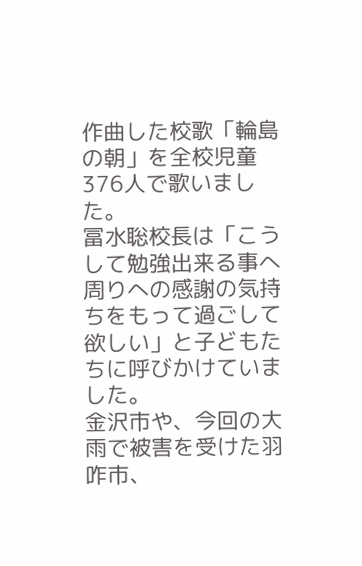作曲した校歌「輪島の朝」を全校児童376人で歌いました。
冨水聡校長は「こうして勉強出来る事へ周りへの感謝の気持ちをもって過ごして欲しい」と子どもたちに呼びかけていました。
金沢市や、今回の大雨で被害を受けた羽咋市、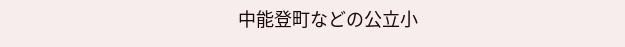中能登町などの公立小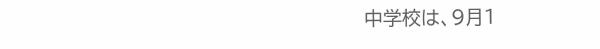中学校は、9月1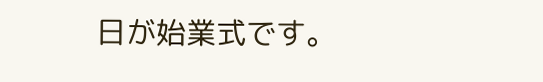日が始業式です。